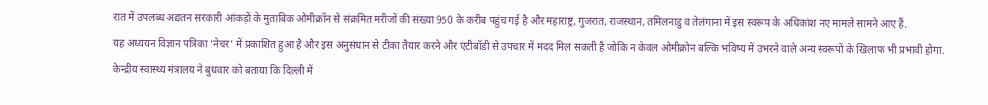रात में उपलब्ध अद्यतन सरकारी आंकड़ों के मुताबिक ओमीक्रॉन से संक्रमित मरीजों की संख्या 950 के करीब पहुंच गई है और महाराष्ट्र, गुजरात, राजस्थान, तमिलनाडु व तेलंगाना में इस स्वरूप के अधिकांश नए मामले सामने आए हैं.
यह अध्ययन विज्ञान पत्रिका ‘नेचर’ में प्रकाशित हुआ है और इस अनुसंधान से टीका तैयार करने और एंटीबॉडी से उपचार में मदद मिल सकती है जोकि न केवल ओमीक्रोन बल्कि भविष्य में उभरने वाले अन्य स्वरूपों के खिलाफ भी प्रभावी होगा.
केन्द्रीय स्वास्थ्य मंत्रालय ने बुधवार को बताया कि दिल्ली में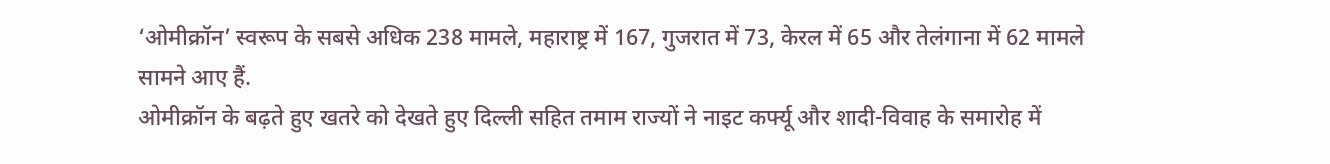‘ओमीक्रॉन’ स्वरूप के सबसे अधिक 238 मामले, महाराष्ट्र में 167, गुजरात में 73, केरल में 65 और तेलंगाना में 62 मामले सामने आए हैं.
ओमीक्रॉन के बढ़ते हुए खतरे को देखते हुए दिल्ली सहित तमाम राज्यों ने नाइट कर्फ्यू और शादी-विवाह के समारोह में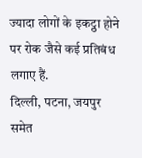ज्यादा लोगों के इकट्ठा होने पर रोक जैसे कई प्रतिबंध लगाए हैं.
दिल्ली, पटना, जयपुर समेत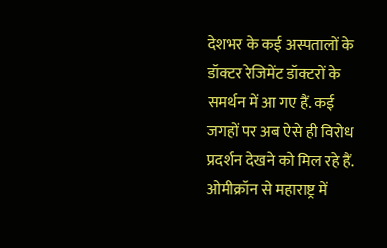देशभर के कई अस्पतालों के डॉक्टर रेजिमेंट डॉक्टरों के समर्थन में आ गए हैं. कई जगहों पर अब ऐसे ही विरोध प्रदर्शन देखने को मिल रहे हैं.
ओमीक्रॉन से महाराष्ट्र में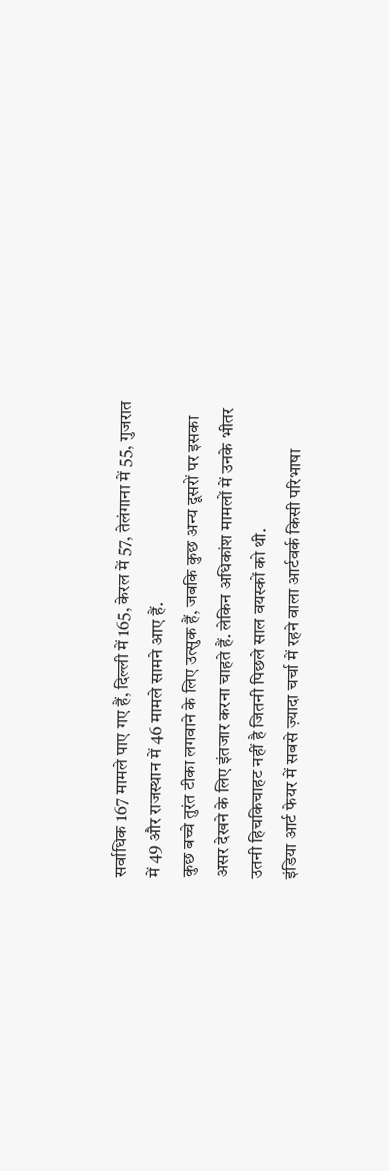सर्वाधिक 167 मामले पाए गए हैं, दिल्ली में 165, केरल में 57, तेलंगाना में 55, गुजरात में 49 और राजस्थान में 46 मामले सामने आए हैं.
कुछ बच्चे तुरंत टीका लगवाने के लिए उत्सुक हैं, जबकि कुछ अन्य दूसरों पर इसका असर देखने के लिए इंतजार करना चाहते हैं. लेकिन अधिकांश मामलों में उनके भीतर उतनी हिचकिचाहट नहीं है जितनी पिछले साल वयस्कों को थी.
इंडिया आर्ट फेयर में सबसे ज़्यादा चर्चा में रहने वाला आर्टवर्क किसी परिभाषा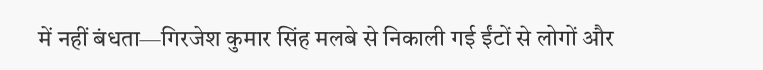में नहीं बंधता—गिरजेश कुमार सिंह मलबे से निकाली गई ईंटों से लोगों और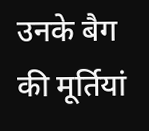उनके बैग की मूर्तियां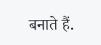बनाते हैं.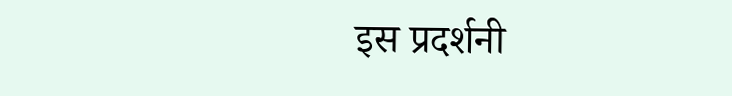इस प्रदर्शनी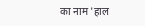का नाम 'हाल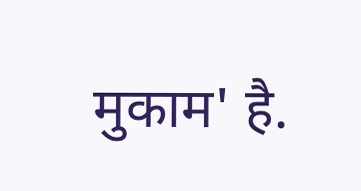मुकाम' है.